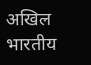अखिल भारतीय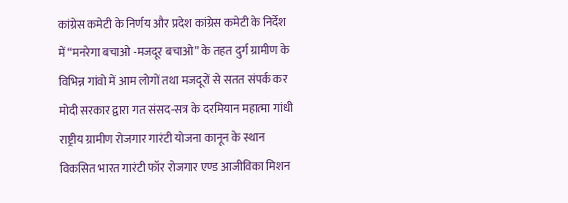कांग्रेस कमेटी के निर्णय और प्रदेश कांग्रेस कमेटी के निर्देश में “मनरेगा बचाओ -मजदूर बचाओ” के तहत दुर्ग ग्रामीण के विभिन्न गांवो में आम लोगों तथा मजदूरों से सतत संपर्क कर मोदी सरकार द्वारा गत संसद-सत्र के दरमियान महात्मा गांधी राष्ट्रीय ग्रामीण रोजगार गारंटी योजना कानून के स्थान विकसित भारत गारंटी फॉर रोजगार एण्ड आजीविका मिशन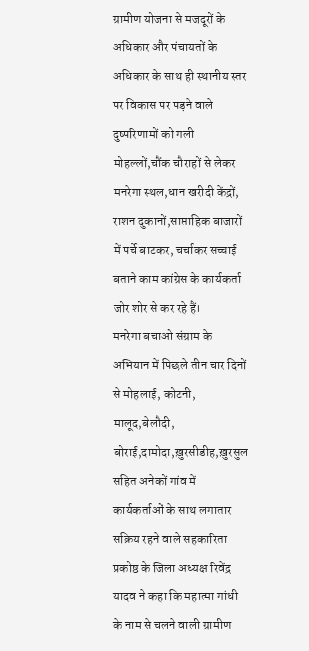ग्रामीण योजना से मजदूरों के अधिकार और पंचायतों के अधिकार के साथ ही स्थानीय स्तर पर विकास पर पड़ने वाले दुष्परिणामों को गली मोहल्लों,चौंक चौराहों से लेकर मनरेगा स्थल,धान खरीदी केंद्रों, राशन दुकानों,साप्ताहिक बाजारों में पर्चे बाटकर, चर्चाकर सच्चाई बताने काम कांग्रेस के कार्यकर्ता जोर शोर से कर रहे हैं।
मनरेगा बचाओ संग्राम के अभियान में पिछले तीन चार दिनों से मोहलाई, कोटनी, मालूद,बेलौदी, बोराई,दामोदा,ख़ुरसीडीह,ख़ुरसुल सहित अनेकों गांव में कार्यकर्ताओं के साथ लगातार सक्रिय रहने वाले सहकारिता प्रकोष्ठ के जिला अध्यक्ष रिवेंद्र यादव ने कहा कि महात्मा गांधी के नाम से चलने वाली ग्रामीण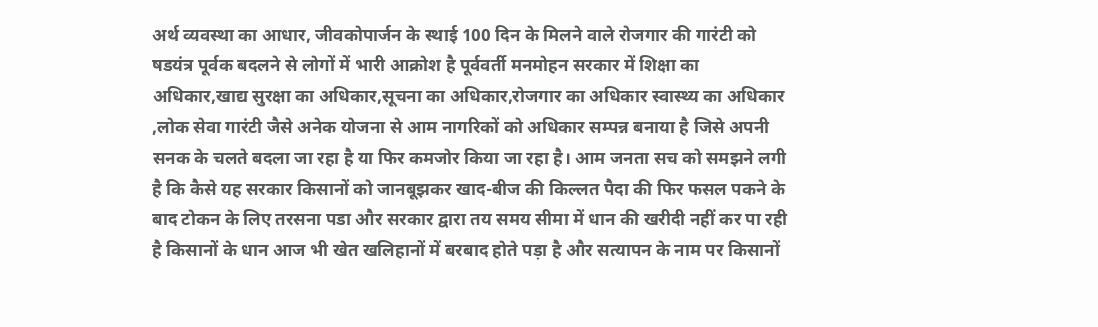अर्थ व्यवस्था का आधार, जीवकोपार्जन के स्थाई 100 दिन के मिलने वाले रोजगार की गारंटी को षडयंत्र पूर्वक बदलने से लोगों में भारी आक्रोश है पूर्ववर्ती मनमोहन सरकार में शिक्षा का अधिकार,खाद्य सुरक्षा का अधिकार,सूचना का अधिकार,रोजगार का अधिकार स्वास्थ्य का अधिकार ,लोक सेवा गारंटी जैसे अनेक योजना से आम नागरिकों को अधिकार सम्पन्न बनाया है जिसे अपनी सनक के चलते बदला जा रहा है या फिर कमजोर किया जा रहा है। आम जनता सच को समझने लगी है कि कैसे यह सरकार किसानों को जानबूझकर खाद-बीज की किल्लत पैदा की फिर फसल पकने के बाद टोकन के लिए तरसना पडा और सरकार द्वारा तय समय सीमा में धान की खरीदी नहीं कर पा रही है किसानों के धान आज भी खेत खलिहानों में बरबाद होते पड़ा है और सत्यापन के नाम पर किसानों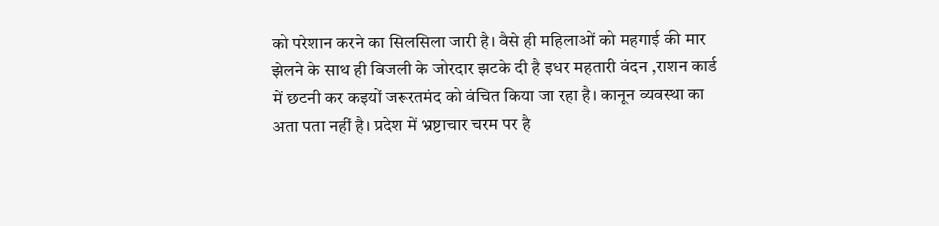को परेशान करने का सिलसिला जारी है। वैसे ही महिलाओं को महगाई की मार झेलने के साथ ही बिजली के जोरदार झटके दी है इधर महतारी वंदन ,राशन कार्ड में छटनी कर कइयों जरूरतमंद को वंचित किया जा रहा है। कानून व्यवस्था का अता पता नहीं है। प्रदेश में भ्रष्टाचार चरम पर है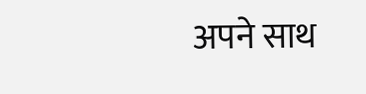अपने साथ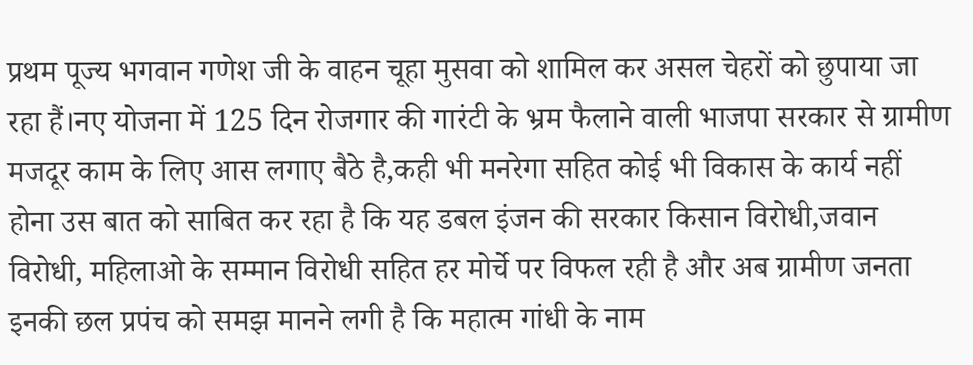प्रथम पूज्य भगवान गणेश जी के वाहन चूहा मुसवा को शामिल कर असल चेहरों को छुपाया जा रहा हैं।नए योजना में 125 दिन रोजगार की गारंटी के भ्रम फैलाने वाली भाजपा सरकार से ग्रामीण मजदूर काम के लिए आस लगाए बैठे है,कही भी मनरेगा सहित कोई भी विकास के कार्य नहीं होना उस बात को साबित कर रहा है कि यह डबल इंजन की सरकार किसान विरोधी,जवान विरोधी, महिलाओ के सम्मान विरोधी सहित हर मोर्चे पर विफल रही है और अब ग्रामीण जनता इनकी छल प्रपंच को समझ मानने लगी है कि महात्म गांधी के नाम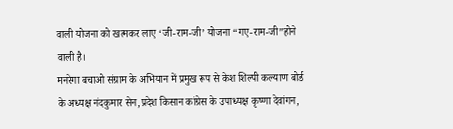वाली योजना को खत्मकर लाए ‘जी-राम-जी’ योजना “गए-राम-जी”होने वाली है।
मनरेगा बचाओ संग्राम के अभियान में प्रमुख रूप से केश शिल्पी कल्याण बोर्ड के अध्यक्ष नंदकुमार सेन,प्रदेश किसान कांग्रेस के उपाध्यक्ष कृष्णा देवांगन,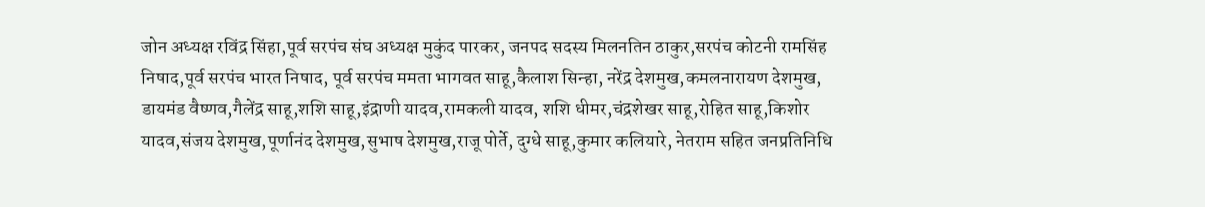जोन अध्यक्ष रविंद्र सिंहा,पूर्व सरपंच संघ अध्यक्ष मुकुंद पारकर, जनपद सदस्य मिलनतिन ठाकुर,सरपंच कोटनी रामसिंह निषाद,पूर्व सरपंच भारत निषाद, पूर्व सरपंच ममता भागवत साहू,कैलाश सिन्हा, नरेंद्र देशमुख,कमलनारायण देशमुख, डायमंड वैष्णव,गैलेंद्र साहू,शशि साहू,इंद्राणी यादव,रामकली यादव, शशि धीमर,चंद्रशेखर साहू,रोहित साहू,किशोर यादव,संजय देशमुख,पूर्णानंद देशमुख,सुभाष देशमुख,राजू पोर्ते, दुग्धे साहू,कुमार कलियारे, नेतराम सहित जनप्रतिनिधि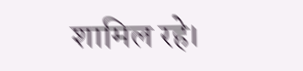शामिल रहे।